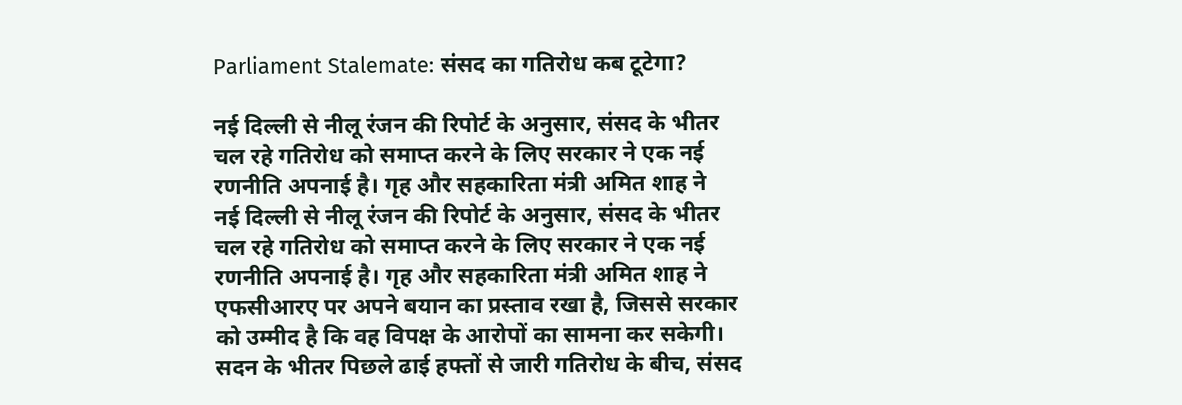Parliament Stalemate: संसद का गतिरोध कब टूटेगा?

नई दिल्ली से नीलू रंजन की रिपोर्ट के अनुसार, संसद के भीतर चल रहे गतिरोध को समाप्त करने के लिए सरकार ने एक नई रणनीति अपनाई है। गृह और सहकारिता मंत्री अमित शाह ने
नई दिल्ली से नीलू रंजन की रिपोर्ट के अनुसार, संसद के भीतर चल रहे गतिरोध को समाप्त करने के लिए सरकार ने एक नई रणनीति अपनाई है। गृह और सहकारिता मंत्री अमित शाह ने एफसीआरए पर अपने बयान का प्रस्ताव रखा है, जिससे सरकार को उम्मीद है कि वह विपक्ष के आरोपों का सामना कर सकेगी। सदन के भीतर पिछले ढाई हफ्तों से जारी गतिरोध के बीच, संसद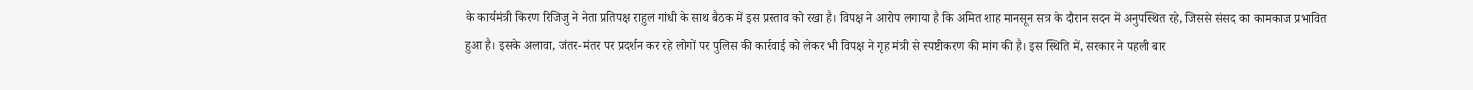के कार्यमंत्री किरण रिजिजु ने नेता प्रतिपक्ष राहुल गांधी के साथ बैठक में इस प्रस्ताव को रखा है। विपक्ष ने आरोप लगाया है कि अमित शाह मानसून सत्र के दौरान सदन में अनुपस्थित रहे, जिससे संसद का कामकाज प्रभावित हुआ है। इसके अलावा, जंतर-मंतर पर प्रदर्शन कर रहे लोगों पर पुलिस की कार्रवाई को लेकर भी विपक्ष ने गृह मंत्री से स्पष्टीकरण की मांग की है। इस स्थिति में, सरकार ने पहली बार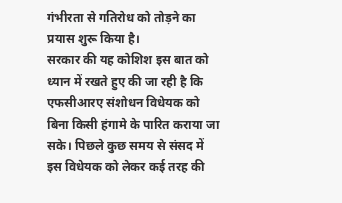गंभीरता से गतिरोध को तोड़ने का प्रयास शुरू किया है।
सरकार की यह कोशिश इस बात को ध्यान में रखते हुए की जा रही है कि एफसीआरए संशोधन विधेयक को बिना किसी हंगामे के पारित कराया जा सके। पिछले कुछ समय से संसद में इस विधेयक को लेकर कई तरह की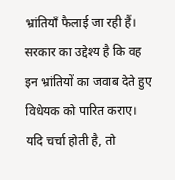भ्रांतियाँ फैलाई जा रही हैं। सरकार का उद्देश्य है कि वह इन भ्रांतियों का जवाब देते हुए विधेयक को पारित कराए। यदि चर्चा होती है, तो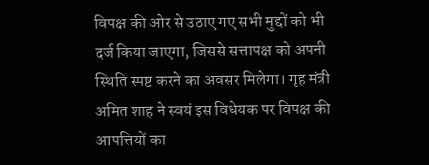विपक्ष की ओर से उठाए गए सभी मुद्दों को भी दर्ज किया जाएगा, जिससे सत्तापक्ष को अपनी स्थिति स्पष्ट करने का अवसर मिलेगा। गृह मंत्री अमित शाह ने स्वयं इस विधेयक पर विपक्ष की आपत्तियों का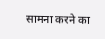सामना करने का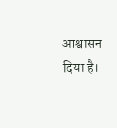आश्वासन दिया है।